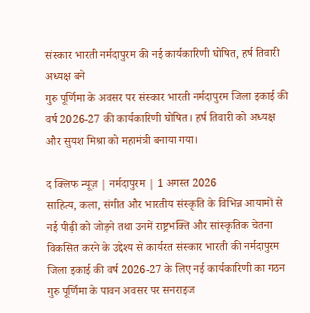संस्कार भारती नर्मदापुरम की नई कार्यकारिणी घोषित, हर्ष तिवारी अध्यक्ष बने
गुरु पूर्णिमा के अवसर पर संस्कार भारती नर्मदापुरम जिला इकाई की वर्ष 2026-27 की कार्यकारिणी घोषित। हर्ष तिवारी को अध्यक्ष और सुयश मिश्रा को महामंत्री बनाया गया।

द क्लिफ न्यूज़ | नर्मदापुरम | 1 अगस्त 2026
साहित्य, कला, संगीत और भारतीय संस्कृति के विभिन्न आयामों से नई पीढ़ी को जोड़ने तथा उनमें राष्ट्रभक्ति और सांस्कृतिक चेतना विकसित करने के उद्देश्य से कार्यरत संस्कार भारती की नर्मदापुरम जिला इकाई की वर्ष 2026-27 के लिए नई कार्यकारिणी का गठन गुरु पूर्णिमा के पावन अवसर पर सनराइज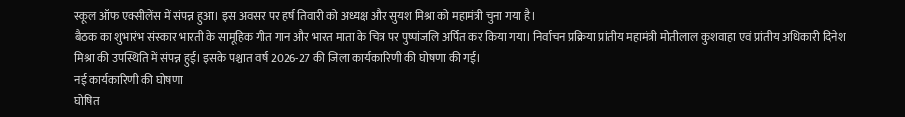स्कूल ऑफ एक्सीलेंस में संपन्न हुआ। इस अवसर पर हर्ष तिवारी को अध्यक्ष और सुयश मिश्रा को महामंत्री चुना गया है।
बैठक का शुभारंभ संस्कार भारती के सामूहिक गीत गान और भारत माता के चित्र पर पुष्पांजलि अर्पित कर किया गया। निर्वाचन प्रक्रिया प्रांतीय महामंत्री मोतीलाल कुशवाहा एवं प्रांतीय अधिकारी दिनेश मिश्रा की उपस्थिति में संपन्न हुई। इसके पश्चात वर्ष 2026-27 की जिला कार्यकारिणी की घोषणा की गई।
नई कार्यकारिणी की घोषणा
घोषित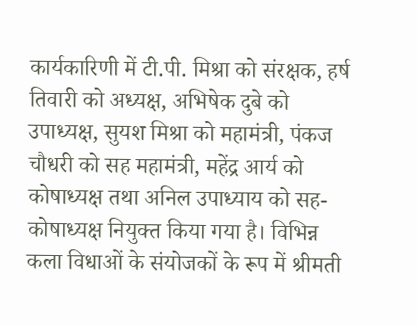कार्यकारिणी में टी.पी. मिश्रा को संरक्षक, हर्ष तिवारी को अध्यक्ष, अभिषेक दुबे को उपाध्यक्ष, सुयश मिश्रा को महामंत्री, पंकज चौधरी को सह महामंत्री, महेंद्र आर्य को कोषाध्यक्ष तथा अनिल उपाध्याय को सह-कोषाध्यक्ष नियुक्त किया गया है। विभिन्न कला विधाओं के संयोजकों के रूप में श्रीमती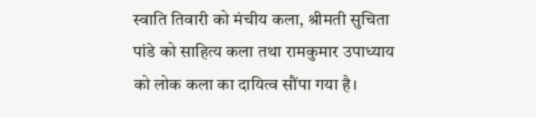स्वाति तिवारी को मंचीय कला, श्रीमती सुचिता पांडे को साहित्य कला तथा रामकुमार उपाध्याय को लोक कला का दायित्व सौंपा गया है।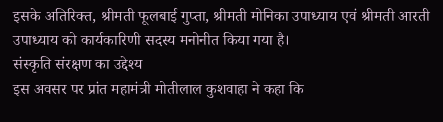इसके अतिरिक्त, श्रीमती फूलबाई गुप्ता, श्रीमती मोनिका उपाध्याय एवं श्रीमती आरती उपाध्याय को कार्यकारिणी सदस्य मनोनीत किया गया है।
संस्कृति संरक्षण का उद्देश्य
इस अवसर पर प्रांत महामंत्री मोतीलाल कुशवाहा ने कहा कि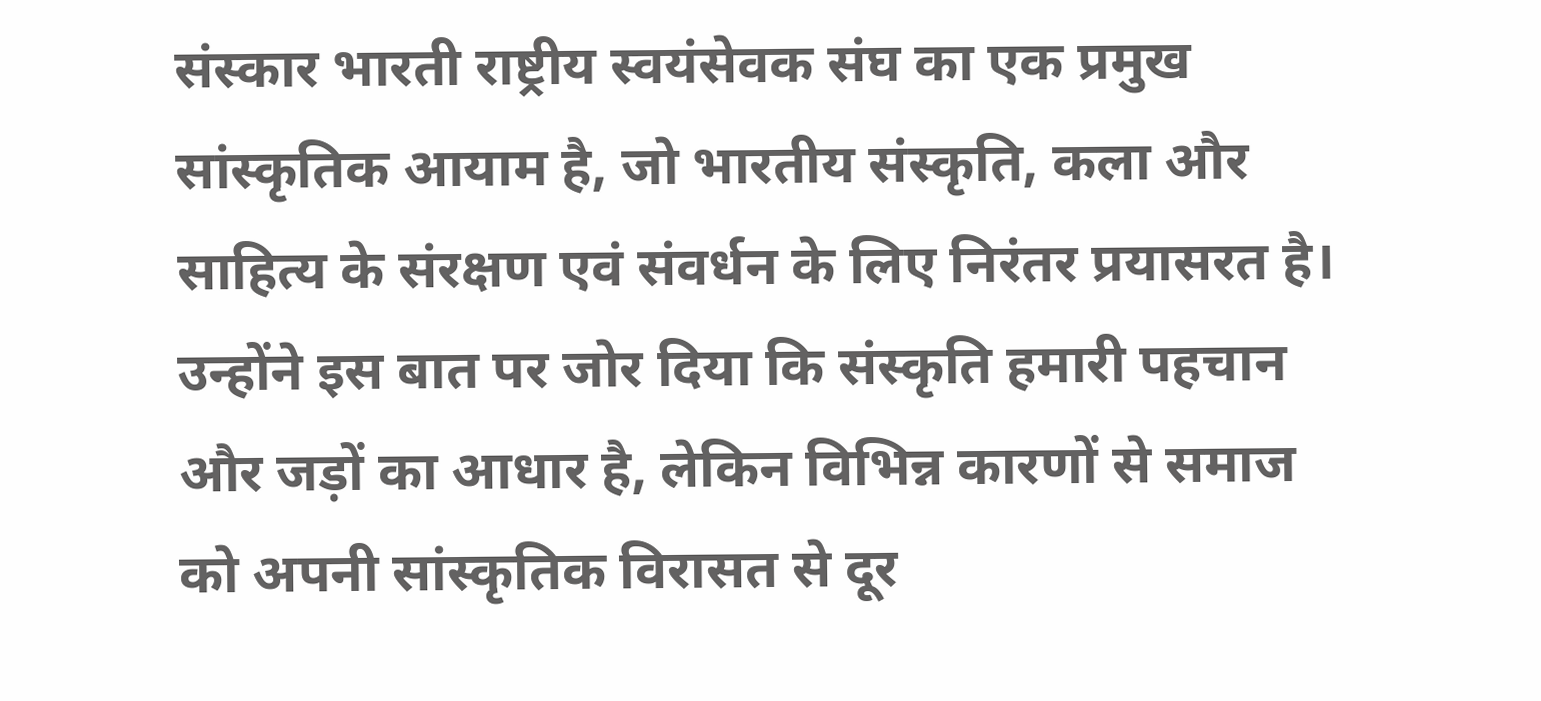संस्कार भारती राष्ट्रीय स्वयंसेवक संघ का एक प्रमुख सांस्कृतिक आयाम है, जो भारतीय संस्कृति, कला और साहित्य के संरक्षण एवं संवर्धन के लिए निरंतर प्रयासरत है। उन्होंने इस बात पर जोर दिया कि संस्कृति हमारी पहचान और जड़ों का आधार है, लेकिन विभिन्न कारणों से समाज को अपनी सांस्कृतिक विरासत से दूर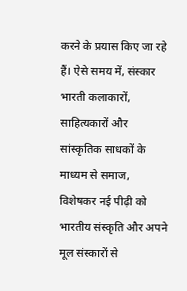करने के प्रयास किए जा रहे हैं। ऐसे समय में, संस्कार भारती कलाकारों, साहित्यकारों और सांस्कृतिक साधकों के माध्यम से समाज, विशेषकर नई पीढ़ी को भारतीय संस्कृति और अपने मूल संस्कारों से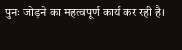पुनः जोड़ने का महत्वपूर्ण कार्य कर रही है।